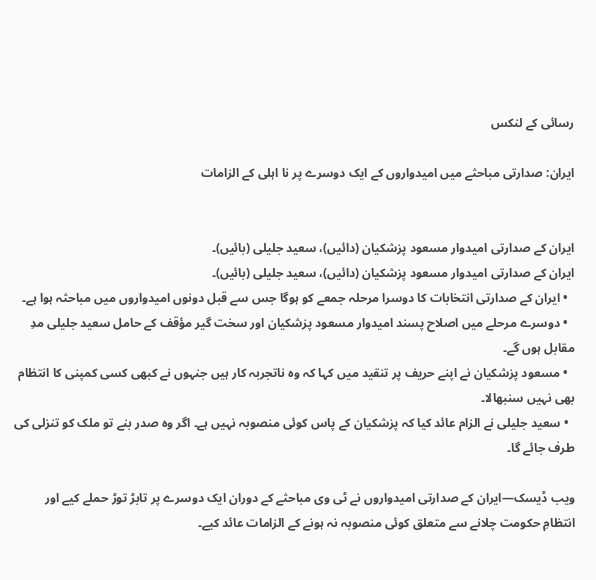رسائی کے لنکس

ایران: صدارتی مباحثے میں امیدواروں کے ایک دوسرے پر نا اہلی کے الزامات


ایران کے صدارتی امیدوار مسعود پزشکیان (دائیں)، سعید جلیلی (بائیں)۔
ایران کے صدارتی امیدوار مسعود پزشکیان (دائیں)، سعید جلیلی (بائیں)۔
  • ایران کے صدارتی انتخابات کا دوسرا مرحلہ جمعے کو ہوگا جس سے قبل دونوں امیدواروں میں مباحثہ ہوا ہے۔
  • دوسرے مرحلے میں اصلاح پسند امیدوار مسعود پزشکیان اور سخت گیر مؤقف کے حامل سعید جلیلی مدِ مقابل ہوں گے۔
  • مسعود پزشکیان نے اپنے حریف پر تنقید میں کہا کہ وہ ناتجربہ کار ہیں جنہوں نے کبھی کسی کمپنی کا انتظام بھی نہیں سنبھالا۔
  • سعید جلیلی نے الزام عائد کیا کہ پزشکیان کے پاس کوئی منصوبہ نہیں ہے۔ اگر وہ صدر بنے تو ملک کو تنزلی کی طرف جائے گا۔

ویب ڈیسک—ایران کے صدارتی امیدواروں نے ٹی وی مباحثے کے دوران ایک دوسرے پر تابڑ توڑ حملے کیے اور انتظامِ حکومت چلانے سے متعلق کوئی منصوبہ نہ ہونے کے الزامات عائد کیے۔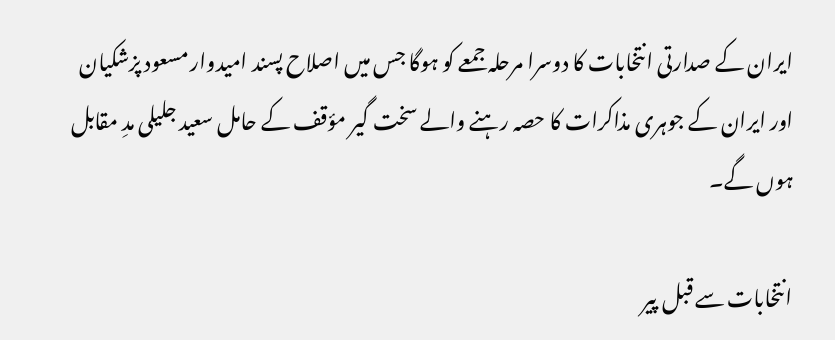ایران کے صدارتی انتخابات کا دوسرا مرحلہ جمعے کو ہوگا جس میں اصلاح پسند امیدوار مسعود پزشکیان اور ایران کے جوہری مذاکرات کا حصہ رہنے والے سخت گیر مؤقف کے حامل سعید جلیلی مدِ مقابل ہوں گے۔

انتخابات سے قبل پیر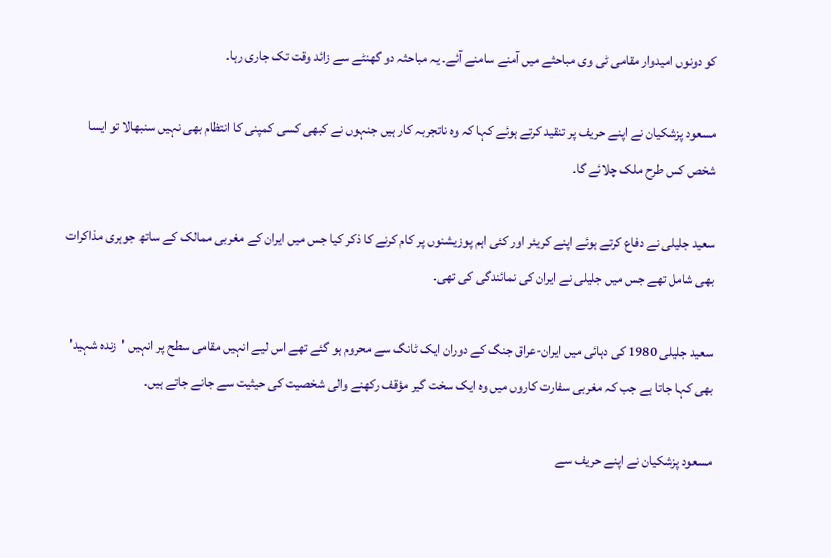کو دونوں امیدوار مقامی ٹی وی مباحثے میں آمنے سامنے آئے۔ یہ مباحثہ دو گھنٹے سے زائد وقت تک جاری رہا۔

مسعود پزشکیان نے اپنے حریف پر تنقید کرتے ہوئے کہا کہ وہ ناتجربہ کار ہیں جنہوں نے کبھی کسی کمپنی کا انتظام بھی نہیں سنبھالا تو ایسا شخص کس طرح ملک چلائے گا۔

سعید جلیلی نے دفاع کرتے ہوئے اپنے کریئر اور کئی اہم پوزیشنوں پر کام کرنے کا ذکر کیا جس میں ایران کے مغربی ممالک کے ساتھ جوہری مذاکرات بھی شامل تھے جس میں جلیلی نے ایران کی نمائندگی کی تھی۔

سعید جلیلی 1980 کی دہائی میں ایران-عراق جنگ کے دوران ایک ٹانگ سے محروم ہو گئے تھے اس لیے انہیں مقامی سطح پر انہیں 'زندہ شہید' بھی کہا جاتا ہے جب کہ مغربی سفارت کاروں میں وہ ایک سخت گیر مؤقف رکھنے والی شخصیت کی حیثیت سے جانے جاتے ہیں۔

مسعود پزشکیان نے اپنے حریف سے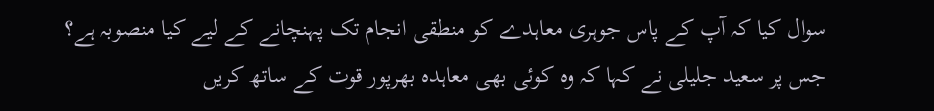سوال کیا کہ آپ کے پاس جوہری معاہدے کو منطقی انجام تک پہنچانے کے لیے کیا منصوبہ ہے؟ جس پر سعید جلیلی نے کہا کہ وہ کوئی بھی معاہدہ بھرپور قوت کے ساتھ کریں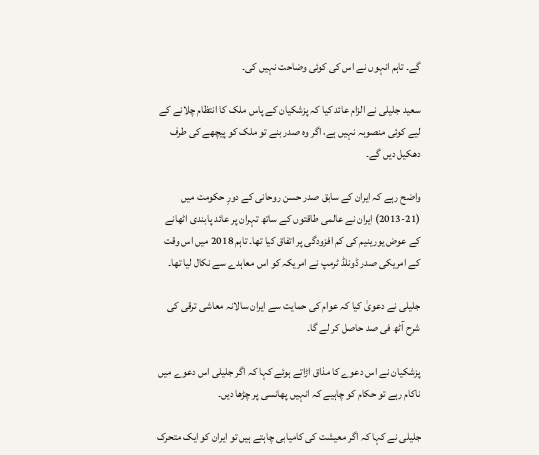گے۔ تاہم انہوں نے اس کی کوئی وضاحت نہیں کی۔

سعید جلیلی نے الزام عائد کیا کہ پزشکیان کے پاس ملک کا انتظام چلانے کے لیے کوئی منصوبہ نہیں ہے، اگر وہ صدر بنے تو ملک کو پیچھے کی طرف دھکیل دیں گے۔

واضح رہے کہ ایران کے سابق صدر حسن روحانی کے دورِ حکومت میں (21-2013) ایران نے عالمی طاقتوں کے ساتھ تہران پر عائد پابندی اٹھانے کے عوض یورینیم کی کم افزودگی پر اتفاق کیا تھا۔ تاہم 2018 میں اس وقت کے امریکی صدر ڈونلڈ ٹرمپ نے امریکہ کو اس معاہدے سے نکال لیا تھا۔

جلیلی نے دعویٰ کیا کہ عوام کی حمایت سے ایران سالانہ معاشی ترقی کی شرح آٹھ فی صد حاصل کر لے گا۔

پزشکیان نے اس دعوے کا مذاق اڑاتے ہوئے کہا کہ اگر جلیلی اس دعوے میں ناکام رہے تو حکام کو چاہیے کہ انہیں پھانسی پر چڑھا دیں۔

جلیلی نے کہا کہ اگر معیشت کی کامیابی چاہتے ہیں تو ایران کو ایک متحرک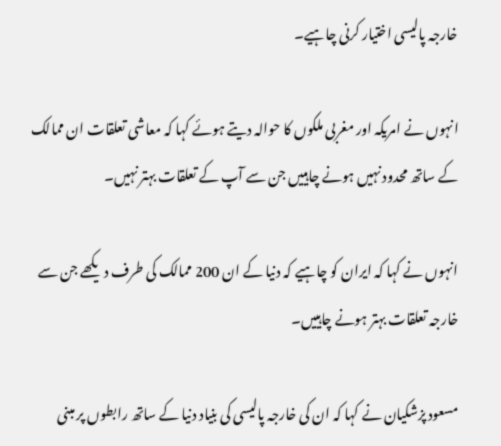خارجہ پالیسی اختیار کرنی چاہیے۔

انہوں نے امریکہ اور مغربی ملکوں کا حوالہ دیتے ہوئے کہا کہ معاشی تعلقات ان ممالک کے ساتھ محدود نہیں ہونے چاہییں جن سے آپ کے تعلقات بہتر نہیں۔

انہوں نے کہا کہ ایران کو چاہیے کہ دنیا کے ان 200 ممالک کی طرف دیکھے جن سے خارجہ تعلقات بہتر ہونے چاہییں۔

مسعود پزشکیان نے کہا کہ ان کی خارجہ پالیسی کی بنیاد دنیا کے ساتھ رابطوں پر مبنی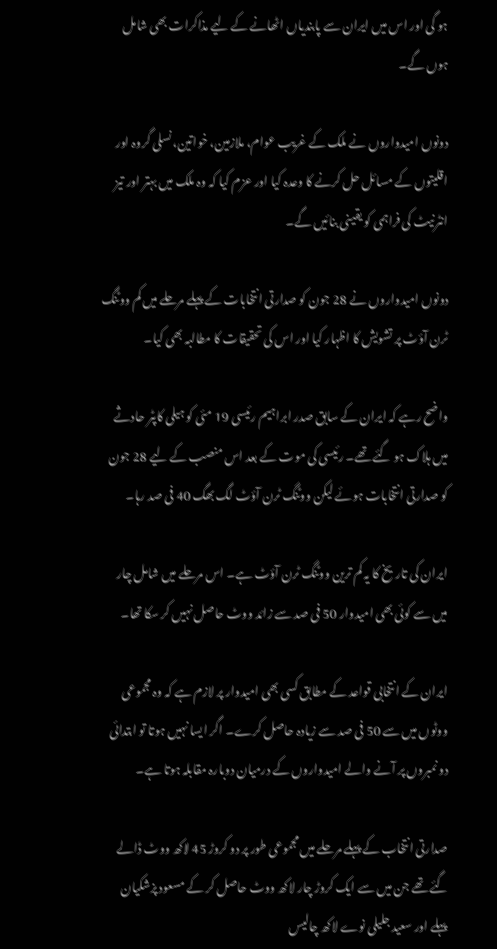ہو گی اور اس میں ایران سے پابندیاں اٹھانے کے لیے مذاکرات بھی شامل ہوں گے۔

دونوں امیدواروں نے ملک کے غریب عوام، ملازمین، خواتین، نسلی گروہ اور اقلیتوں کے مسائل حل کرنے کا وعدہ کیا اور عزم کیا کہ وہ ملک میں بہتر اور تیز انٹرنیٹ کی فراہمی کو یقینی بنائیں گے۔

دونوں امیدواروں نے 28 جون کو صدارتی انتخابات کے پہلے مرحلے میں کم ووٹنگ ٹرن آؤٹ پر تشویش کا اظہار کیا اور اس کی تحقیقات کا مطالبہ بھی کیا۔

واضح رہے کہ ایران کے سابق صدر ابراہیم رئیسی 19 مئی کو ہیلی کاپٹر حادثے میں ہلاک ہو گئے تھے۔ رئیسی کی موت کے بعد اس منصب کے لیے 28 جون کو صدارتی انتخابات ہوئے لیکن ووٹنگ ٹرن آؤٹ لگ بھگ 40 فی صد رہا۔

ایران کی تاریخ کا یہ کم ترین ووٹنگ ٹرن آؤٹ ہے۔ اس مرحلے میں شامل چار میں سے کوئی بھی امیدوار 50 فی صد سے زائد ووٹ حاصل نہیں کر سکا تھا۔

ایران کے انتخابی قواعد کے مطابق کسی بھی امیدوار پر لازم ہے کہ وہ مجموعی ووٹوں میں سے 50 فی صد سے زیادہ حاصل کرے۔ اگر ایسا نہیں ہوتا تو ابتدائی دو نمبروں پر آنے والے امیدواروں کے درمیان دوبارہ مقابلہ ہوتا ہے۔

صدارتی انتخاب کے پہلے مرحلے میں مجموعی طور پر دو کروڑ 45 لاکھ ووٹ ڈالے گئے تھے جن میں سے ایک کروڑ چار لاکھ ووٹ حاصل کر کے مسعود پزشکیان پہلے اور سعید جلیلی نوے لاکھ چالیس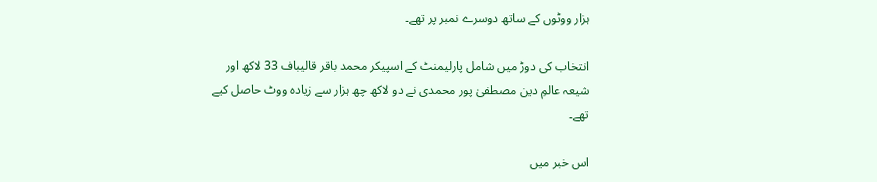ہزار ووٹوں کے ساتھ دوسرے نمبر پر تھے۔

انتخاب کی دوڑ میں شامل پارلیمنٹ کے اسپیکر محمد باقر قالیباف 33 لاکھ اور شیعہ عالمِ دین مصطفیٰ پور محمدی نے دو لاکھ چھ ہزار سے زیادہ ووٹ حاصل کیے تھے۔

اس خبر میں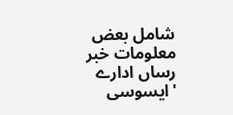شامل بعض معلومات خبر رساں ادارے 'ایسوسی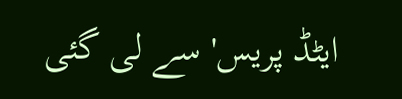ایٹڈ پریس' سے لی گئی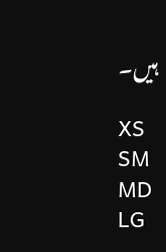ہیں۔

XS
SM
MD
LG